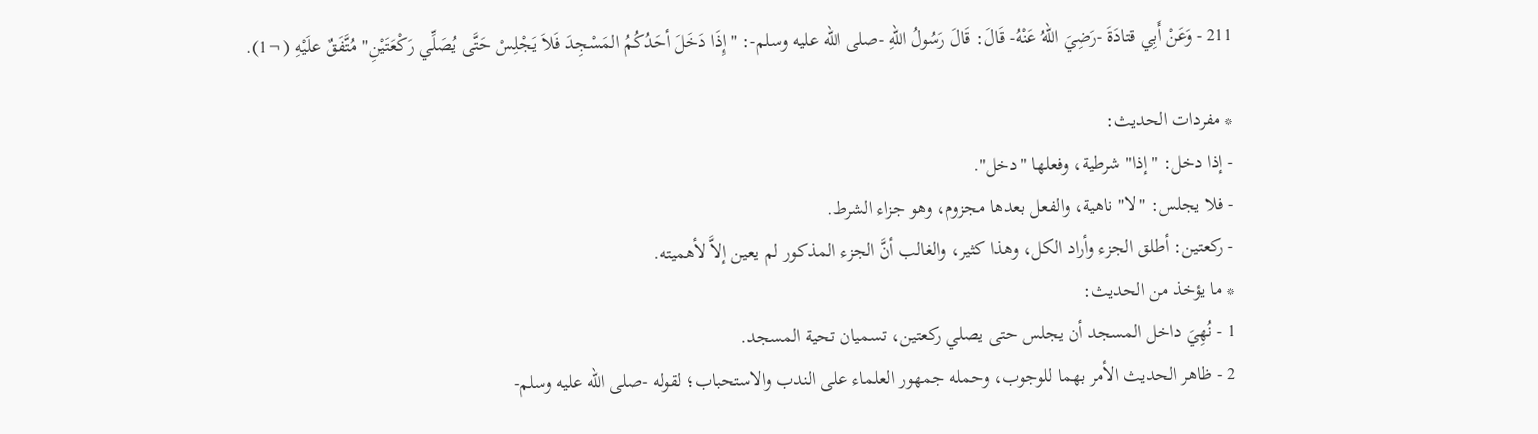211 - وَعَنْ أَبِي قتادَةَ -رَضِيَ اللهُ عَنْهُ- قَالَ: قَالَ رَسُولُ اللهِ -صلى الله عليه وسلم-: "إِذَا دَخَلَ أحَدُكُمُ المَسْجِدَ فَلاَ يَجْلِسْ حَتَّى يُصَلِّي رَكْعَتَيْنِ" مُتَّفَقٌ علَيْهِ (¬1).

* مفردات الحديث:
- إذا دخل: "إذا" شرطية، وفعلها "دخل".
- فلا يجلس: "لا" ناهية، والفعل بعدها مجزوم، وهو جزاء الشرط.
- ركعتين: أطلق الجزء وأراد الكل، وهذا كثير، والغالب أنَّ الجزء المذكور لم يعين إلاَّ لأهميته.
* ما يؤخذ من الحديث:
1 - نُهِيَ داخل المسجد أن يجلس حتى يصلي ركعتين، تسميان تحية المسجد.
2 - ظاهر الحديث الأمر بهما للوجوب، وحمله جمهور العلماء على الندب والاستحباب؛ لقوله -صلى الله عليه وسلم-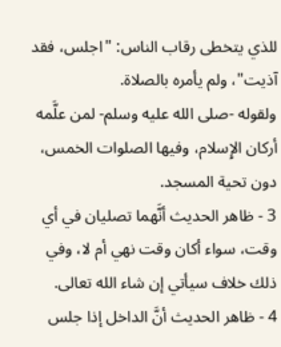للذي يتخطى رقاب الناس: "اجلس، فقد آذيت"، ولم يأمره بالصلاة.
ولقوله -صلى الله عليه وسلم- لمن علَّمه أركان الإِسلام، وفيها الصلوات الخمس، دون تحية المسجد.
3 - ظاهر الحديث أنَّهما تصليان في أي وقت، سواء أكان وقت نهي أم لا، وفي ذلك خلاف سيأتي إن شاء الله تعالى.
4 - ظاهر الحديث أنَّ الداخل إذا جلس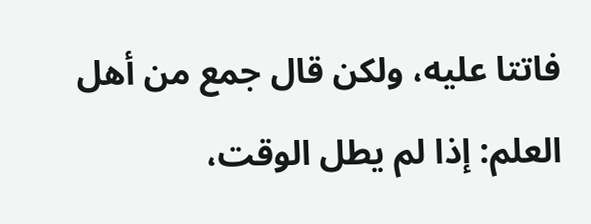فاتتا عليه، ولكن قال جمع من أهل العلم: إذا لم يطل الوقت،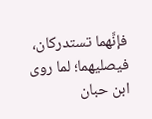فإنَّهما تستدركان، فيصليهما؛ لما روى ابن حبان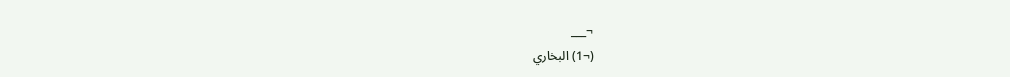¬___
(¬1) البخاري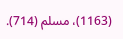(1163)، مسلم (714).